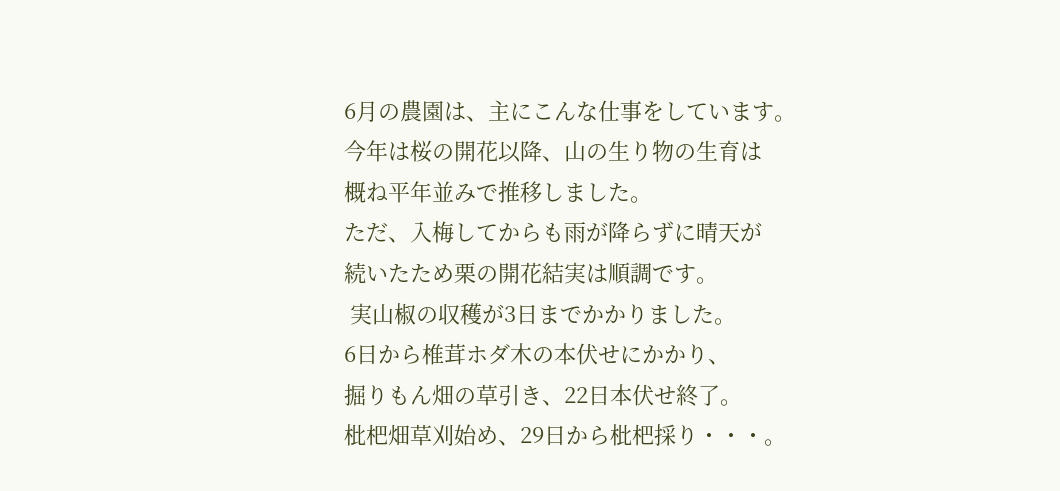6月の農園は、主にこんな仕事をしています。
今年は桜の開花以降、山の生り物の生育は
概ね平年並みで推移しました。
ただ、入梅してからも雨が降らずに晴天が
続いたため栗の開花結実は順調です。
 実山椒の収穫が3日までかかりました。
6日から椎茸ホダ木の本伏せにかかり、
掘りもん畑の草引き、22日本伏せ終了。
枇杷畑草刈始め、29日から枇杷採り・・・。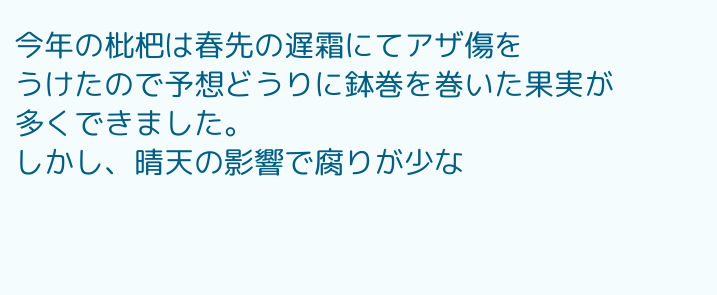今年の枇杷は春先の遅霜にてアザ傷を
うけたので予想どうりに鉢巻を巻いた果実が
多くできました。
しかし、晴天の影響で腐りが少な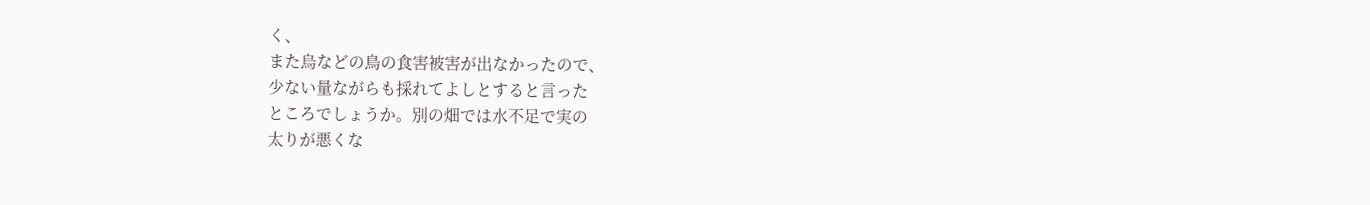く、
また烏などの鳥の食害被害が出なかったので、
少ない量ながらも採れてよしとすると言った
ところでしょうか。別の畑では水不足で実の
太りが悪くな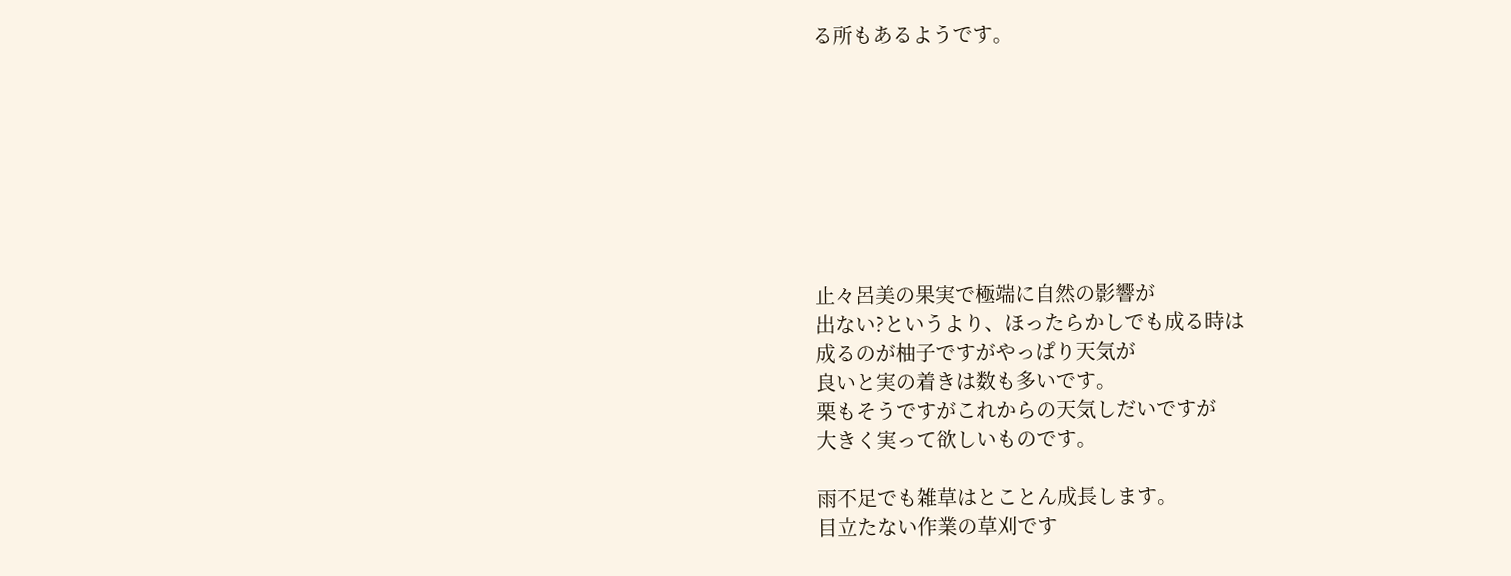る所もあるようです。








止々呂美の果実で極端に自然の影響が
出ない?というより、ほったらかしでも成る時は
成るのが柚子ですがやっぱり天気が
良いと実の着きは数も多いです。
栗もそうですがこれからの天気しだいですが
大きく実って欲しいものです。

雨不足でも雑草はとことん成長します。
目立たない作業の草刈です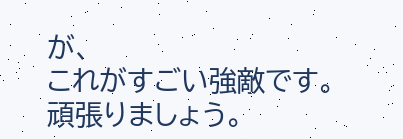が、
これがすごい強敵です。
頑張りましょう。